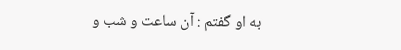به او گفتم : آن ساعت و شب و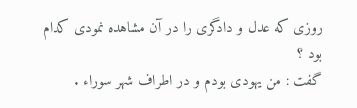روزى كه عدل و دادگرى را در آن مشاهده نمودى كدام بود ؟
گفت : من يهودى بودم و در اطراف شهر سوراء .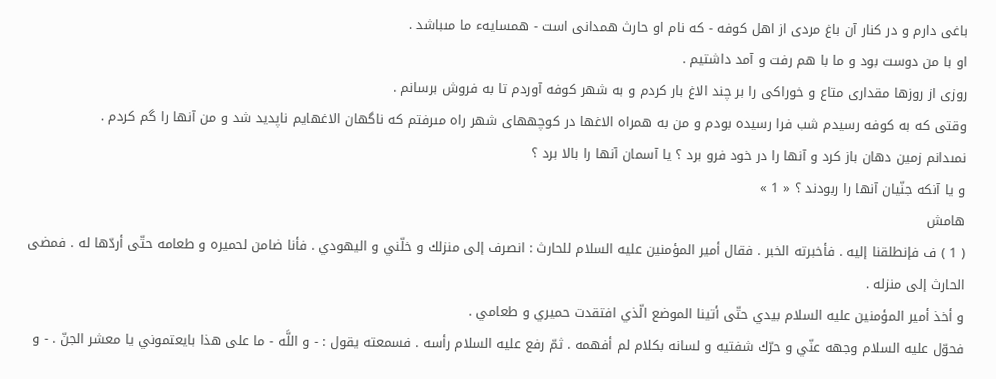باغى دارم و در كنار آن باغ مردى از اهل كوفه - كه نام او حارث همدانى است - همسايهء ما مىباشد .
او با من دوست بود و ما با هم رفت و آمد داشتيم .
روزى از روزها مقدارى متاع و خوراكى را بر چند الاغ بار كردم و به شهر كوفه آوردم تا به فروش برسانم .
وقتى كه به كوفه رسيدم شب فرا رسيده بودم و من به همراه الاغها در كوچههاى شهر راه مىرفتم كه ناگهان الاغهايم ناپديد شد و من آنها را گم كردم .
نمىدانم زمين دهان باز كرد و آنها را در خود فرو برد ؟ يا آسمان آنها را بالا برد ؟
و يا آنكه جنّيان آنها را ربودند ؟ « 1 »
هامش
( 1 ) ف فإنطلقنا إليه . فأخبرته الخبر . فقال أمير المؤمنين عليه السلام للحارث : انصرف إلى منزلك و خلّني و اليهودي . فأنا ضامن لحميره و طعامه حتّى أردّها له . فمضى الحارث إلى منزله .
و أخذ أمير المؤمنين عليه السلام بيدي حتّى أتينا الموضع الّذي افتقدت حميري و طعامي .
فحوّل عليه السلام وجهه عنّي و حرّك شفتيه و لسانه بكلام لم أفهمه . ثمّ رفع عليه السلام رأسه . فسمعته يقول : - و اللَّه - ما على هذا بايعتموني يا معشر الجنّ . - و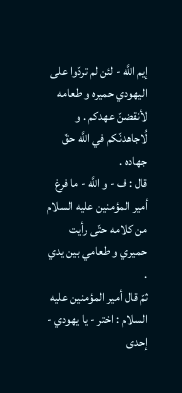إيم اللَّه - لئن لم تردّوا على اليهودي حميره و طعامه لأنقضنّ عهدكم . و لُاجاهدنّكم في اللَّه حقّ جهاده .
قال : ف - و اللَّه - ما فرغ أمير المؤمنين عليه السلام من كلامه حتّى رأيت حميري و طعامي بين يدي .
ثمّ قال أمير المؤمنين عليه السلام : اختر - يا يهودي - إحدى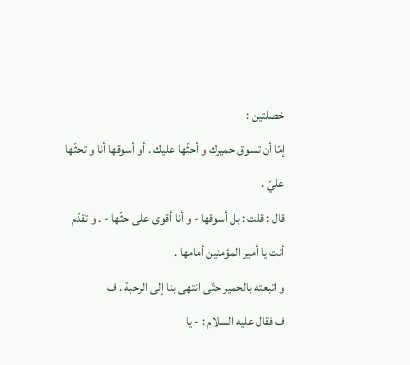خصلتين :
إمّا أن تسوق حميرك و أحثّها عليك . أو أسوقها أنا و تحثّها عليّ .
قال : قلت : بل أسوقها - و أنا أقوى على حثّها - . و تقدّم أنت يا أمير المؤمنين أمامها .
و اتبعته بالحمير حتّى انتهى بنا إلى الرحبة . ف
ف فقال عليه السلام : - يا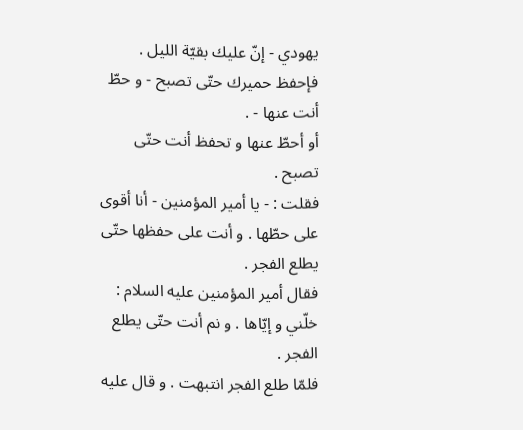يهودي - إنّ عليك بقيّة الليل . فإحفظ حميرك حتّى تصبح - و حطّ أنت عنها - .
أو أحطّ عنها و تحفظ أنت حتّى تصبح .
فقلت : - يا أمير المؤمنين - أنا أقوى على حطّها . و أنت على حفظها حتّى يطلع الفجر .
فقال أمير المؤمنين عليه السلام : خلّني و إيّاها . و نم أنت حتّى يطلع الفجر .
فلمّا طلع الفجر انتبهت . و قال عليه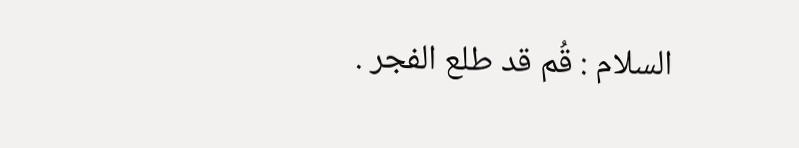السلام : قُم قد طلع الفجر .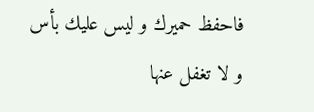فاحفظ حميرك و ليس عليك بأس و لا تغفل عنها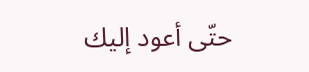حتّى أعود إليك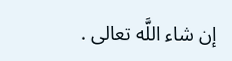إن شاء اللَّه تعالى .